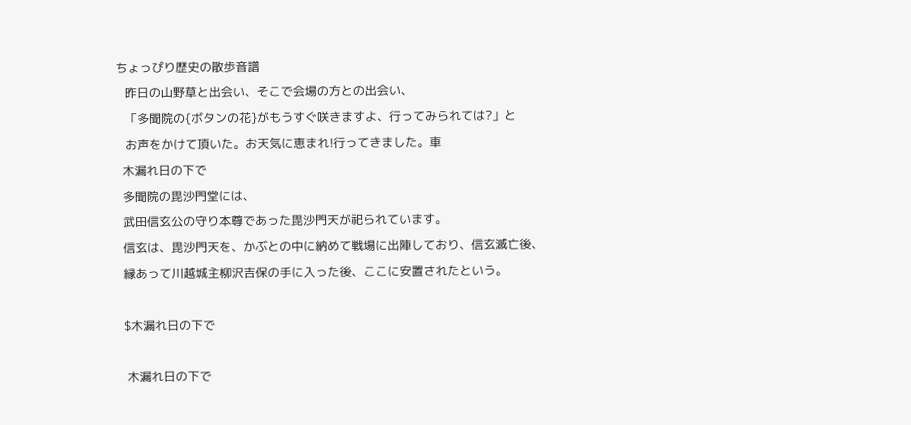ちょっぴり歴史の散歩音譜
   昨日の山野草と出会い、そこで会場の方との出会い、
   「多聞院の{ボタンの花}がもうすぐ咲きますよ、行ってみられては?」と
   お声をかけて頂いた。お天気に恵まれ!行ってきました。車
  木漏れ日の下で
  多聞院の毘沙門堂には、
  武田信玄公の守り本尊であった毘沙門天が祀られています。
  信玄は、毘沙門天を、かぶとの中に納めて戦場に出陣しており、信玄滅亡後、
  縁あって川越城主柳沢吉保の手に入った後、ここに安置されたという。

  $木漏れ日の下で

   木漏れ日の下で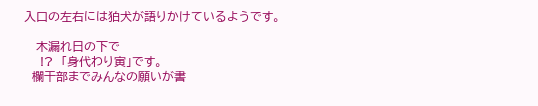入口の左右には狛犬が語りかけているようです。

   木漏れ日の下で
    !?  「身代わり寅」です。
  欄干部までみんなの願いが書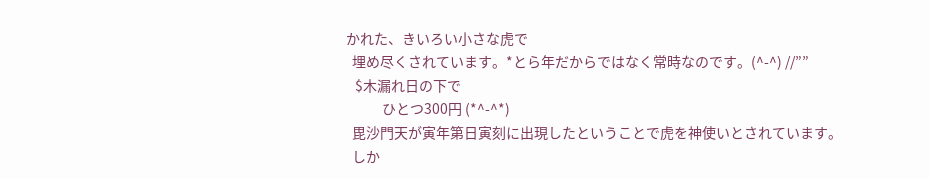かれた、きいろい小さな虎で
  埋め尽くされています。*とら年だからではなく常時なのです。(^-^) //””
   $木漏れ日の下で
            ひとつ300円 (*^-^*)
  毘沙門天が寅年第日寅刻に出現したということで虎を神使いとされています。
  しか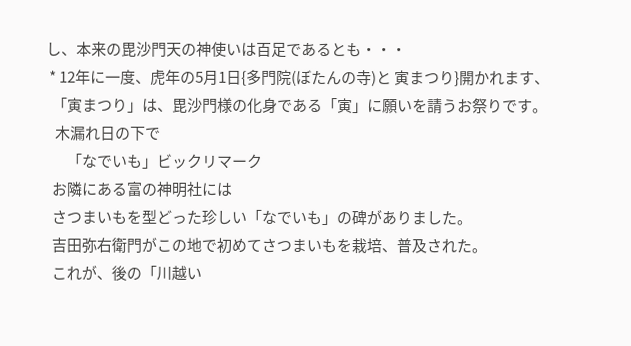し、本来の毘沙門天の神使いは百足であるとも・・・
 * 12年に一度、虎年の5月1日{多門院(ぼたんの寺)と 寅まつり}開かれます、
  「寅まつり」は、毘沙門様の化身である「寅」に願いを請うお祭りです。
   木漏れ日の下で
       「なでいも」ビックリマーク
  お隣にある富の神明社には
  さつまいもを型どった珍しい「なでいも」の碑がありました。
  吉田弥右衛門がこの地で初めてさつまいもを栽培、普及された。
  これが、後の「川越い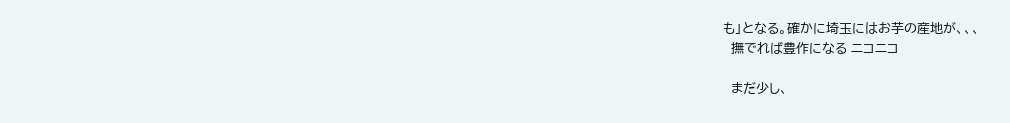も」となる。確かに埼玉にはお芋の産地が、、、
  撫でれば豊作になる ニコニコ

  まだ少し、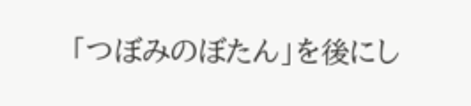「つぼみのぼたん」を後にし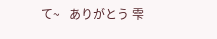て~   ありがとう 雫